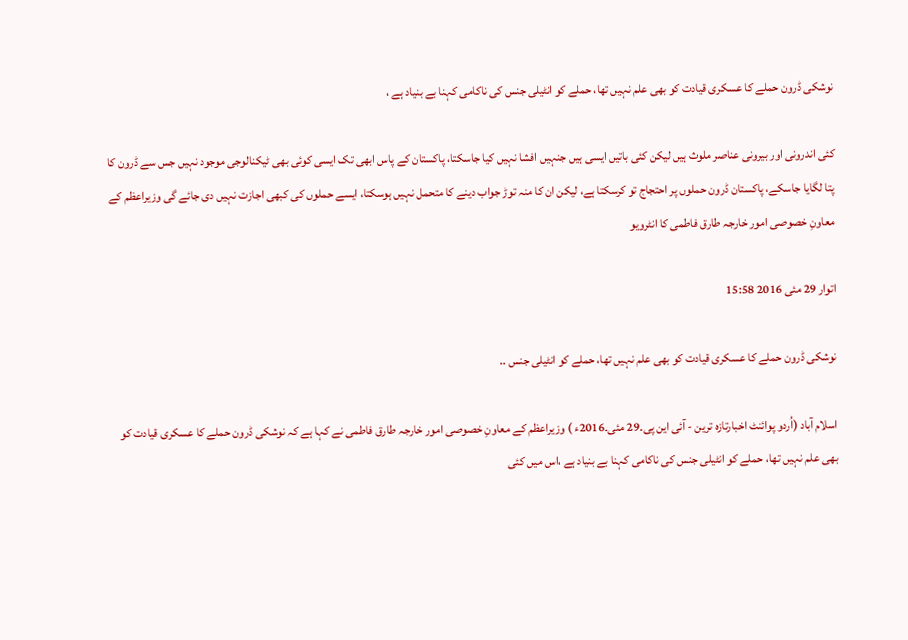نوشکی ڈرون حملے کا عسکری قیادت کو بھی علم نہیں تھا، حملے کو انٹیلی جنس کی ناکامی کہنا بے بنیاد ہے ،

کئی اندرونی اور بیرونی عناصر ملوث ہیں لیکن کئی باتیں ایسی ہیں جنہیں افشا نہیں کیا جاسکتا، پاکستان کے پاس ابھی تک ایسی کوئی بھی ٹیکنالوجی موجود نہیں جس سے ڈرون کا پتا لگایا جاسکے، پاکستان ڈرون حملوں پر احتجاج تو کرسکتا ہے، لیکن ان کا منہ توڑ جواب دینے کا متحمل نہیں ہوسکتا، ایسے حملوں کی کبھی اجازت نہیں دی جائے گی وزیراعظم کے معاونِ خصوصی امور خارجہ طارق فاطمی کا انٹرویو

اتوار 29 مئی 2016 15:58

نوشکی ڈرون حملے کا عسکری قیادت کو بھی علم نہیں تھا، حملے کو انٹیلی جنس ..

اسلام آباد (اُردو پوائنٹ اخبارتازہ ترین - آئی این پی۔29 مئی۔2016ء ) وزیراعظم کے معاونِ خصوصی امور خارجہ طارق فاطمی نے کہا ہے کہ نوشکی ڈرون حملے کا عسکری قیادت کو بھی علم نہیں تھا، حملے کو انٹیلی جنس کی ناکامی کہنا بے بنیاد ہے ،اس میں کئی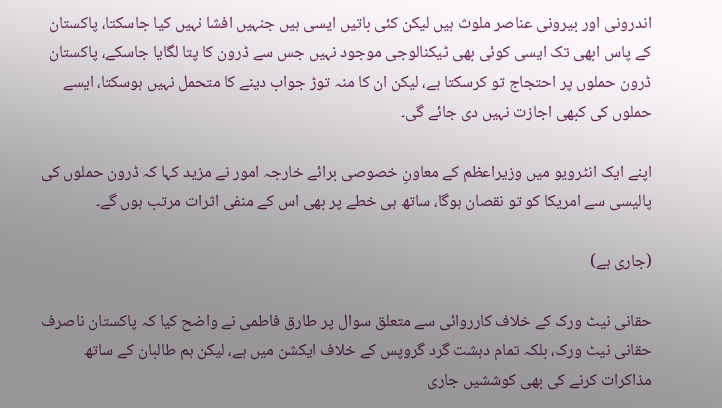اندرونی اور بیرونی عناصر ملوث ہیں لیکن کئی باتیں ایسی ہیں جنہیں افشا نہیں کیا جاسکتا، پاکستان کے پاس ابھی تک ایسی کوئی بھی ٹیکنالوجی موجود نہیں جس سے ڈرون کا پتا لگایا جاسکے، پاکستان ڈرون حملوں پر احتجاج تو کرسکتا ہے، لیکن ان کا منہ توڑ جواب دینے کا متحمل نہیں ہوسکتا، ایسے حملوں کی کبھی اجازت نہیں دی جائے گی۔

اپنے ایک انٹرویو میں وزیراعظم کے معاونِ خصوصی برائے خارجہ امور نے مزید کہا کہ ڈرون حملوں کی پالیسی سے امریکا کو تو نقصان ہوگا، ساتھ ہی خطے پر بھی اس کے منفی اثرات مرتب ہوں گے۔

(جاری ہے)

حقانی نیٹ ورک کے خلاف کارروائی سے متعلق سوال پر طارق فاطمی نے واضح کیا کہ پاکستان ناصرف حقانی نیٹ ورک، بلکہ تمام دہشت گرد گروپس کے خلاف ایکشن میں ہے، لیکن ہم طالبان کے ساتھ مذاکرات کرنے کی بھی کوششیں جاری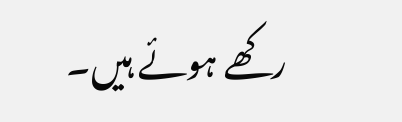رکھے ہوئے ہیں۔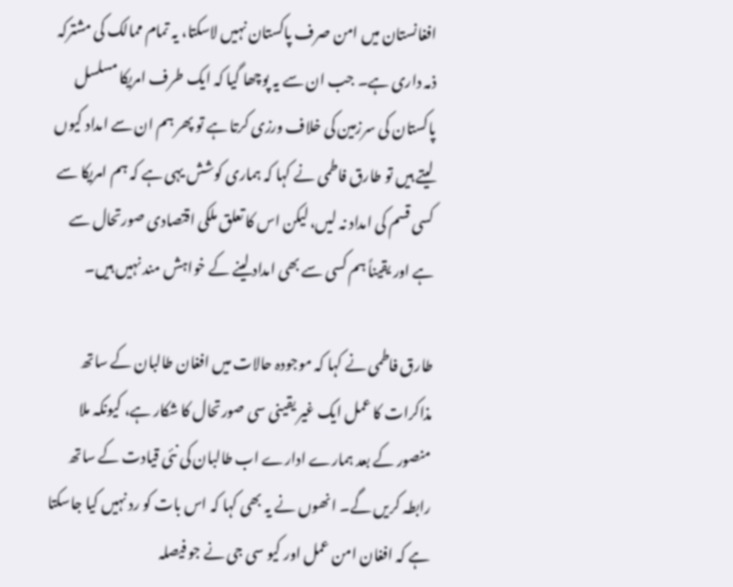افغانستان میں امن صرف پاکستان نہیں لاسکتا، یہ تمام ممالک کی مشترکہ ذمہ داری ہے۔ جب ان سے یہ پوچھا گیا کہ ایک طرف امریکا مسلسل پاکستان کی سرزمین کی خلاف ورزی کرتا ہے تو پھر ہم ان سے امداد کیوں لیتے ہیں تو طارق فاطمی نے کہا کہ ہماری کوشش یہی ہے کہ ہم امریکا سے کسی قسم کی امداد نہ لیں، لیکن اس کا تعلق ملکی اقتصادی صورتحال سے ہے اور یقیناً ہم کسی سے بھی امداد لینے کے خواہش مند نہیں ہیں۔

طارق فاطمی نے کہا کہ موجودہ حالات میں افغان طالبان کے ساتھ مذاکرات کا عمل ایک غیر یقینی سی صورتحال کا شکار ہے، کیونکہ ملا منصور کے بعد ہمارے ادارے اب طالبان کی نئی قیادت کے ساتھ رابطہ کریں گے۔ انھوں نے یہ بھی کہا کہ اس بات کو رد نہیں کیا جاسکتا ہے کہ افغان امن عمل اور کیو سی جی نے جو فیصلہ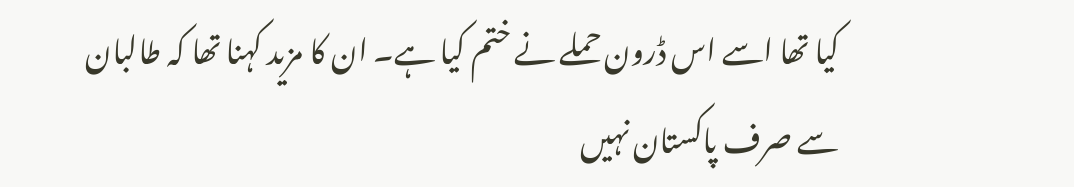کیا تھا اسے اس ڈرون حملے نے ختم کیا ہے۔ ان کا مزید کہنا تھا کہ طالبان سے صرف پاکستان نہیں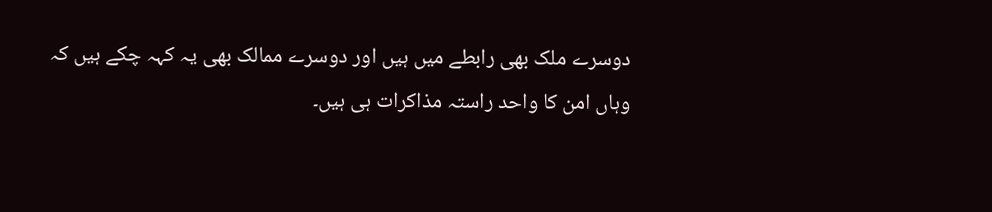دوسرے ملک بھی رابطے میں ہیں اور دوسرے ممالک بھی یہ کہہ چکے ہیں کہ وہاں امن کا واحد راستہ مذاکرات ہی ہیں۔